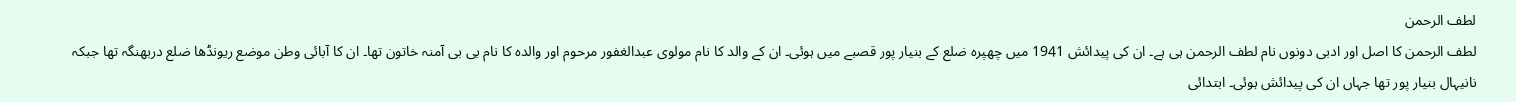لطف الرحمن
لطف الرحمن کا اصل اور ادبی دونوں نام لطف الرحمن ہی ہے۔ ان کی پیدائش 1941 میں چھپرہ ضلع کے بنیار پور قصبے میں ہوئی۔ ان کے والد کا نام مولوی عبدالغفور مرحوم اور والدہ کا نام بی بی آمنہ خاتون تھا۔ ان کا آبائی وطن موضع ریونڈھا ضلع دربھنگہ تھا جبکہ نانیہال بنیار پور تھا جہاں ان کی پیدائش ہوئی۔ ابتدائی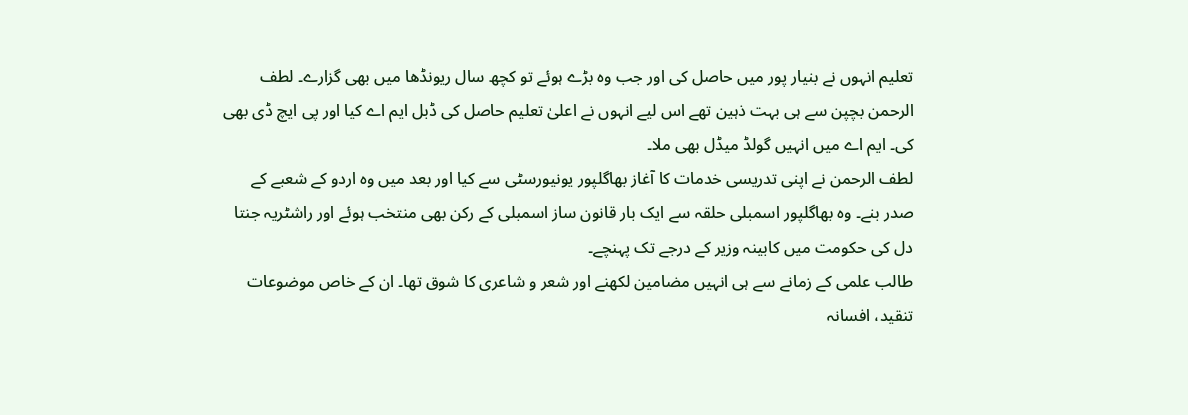تعلیم انہوں نے بنیار پور میں حاصل کی اور جب وہ بڑے ہوئے تو کچھ سال ریونڈھا میں بھی گزارے۔ لطف الرحمن بچپن سے ہی بہت ذہین تھے اس لیے انہوں نے اعلیٰ تعلیم حاصل کی ڈبل ایم اے کیا اور پی ایچ ڈی بھی کی۔ ایم اے میں انہیں گولڈ میڈل بھی ملا۔
لطف الرحمن نے اپنی تدریسی خدمات کا آغاز بھاگلپور یونیورسٹی سے کیا اور بعد میں وہ اردو کے شعبے کے صدر بنے۔ وہ بھاگلپور اسمبلی حلقہ سے ایک بار قانون ساز اسمبلی کے رکن بھی منتخب ہوئے اور راشٹریہ جنتا دل کی حکومت میں کابینہ وزیر کے درجے تک پہنچے۔
طالب علمی کے زمانے سے ہی انہیں مضامین لکھنے اور شعر و شاعری کا شوق تھا۔ ان کے خاص موضوعات تنقید، افسانہ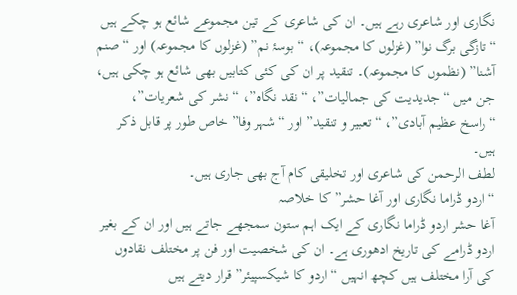نگاری اور شاعری رہے ہیں۔ ان کی شاعری کے تین مجموعے شائع ہو چکے ہیں “تازگی برگ نوا” (غزلوں کا مجموعہ)، “بوسۂ نم” (غزلوں کا مجموعہ) اور “صنم آشنا” (نظموں کا مجموعہ)۔ تنقید پر ان کی کئی کتابیں بھی شائع ہو چکی ہیں، جن میں “جدیدیت کی جمالیات”، “نقد نگاہ”، “نشر کی شعریات”، “راسخ عظیم آبادی”، “تعبیر و تنقید” اور “شہر وفا” خاص طور پر قابل ذکر ہیں۔
لطف الرحمن کی شاعری اور تخلیقی کام آج بھی جاری ہیں۔
“اردو ڈراما نگاری اور آغا حشر” کا خلاصہ
آغا حشر اردو ڈراما نگاری کے ایک اہم ستون سمجھے جاتے ہیں اور ان کے بغیر اردو ڈرامے کی تاریخ ادھوری ہے۔ ان کی شخصیت اور فن پر مختلف نقادوں کی آرا مختلف ہیں کچھ انہیں “اردو کا شیکسپیئر” قرار دیتے ہیں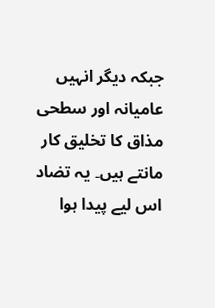جبکہ دیگر انہیں عامیانہ اور سطحی مذاق کا تخلیق کار مانتے ہیں۔ یہ تضاد اس لیے پیدا ہوا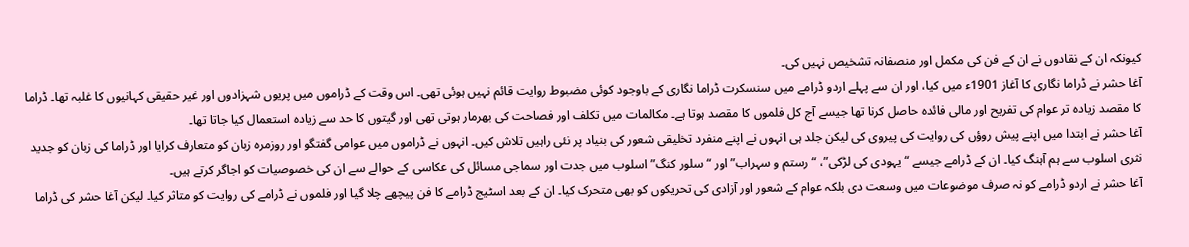کیونکہ ان کے نقادوں نے ان کے فن کی مکمل اور منصفانہ تشخیص نہیں کی۔
آغا حشر نے ڈراما نگاری کا آغاز 1901ء میں کیا، اور ان سے پہلے اردو ڈرامے میں سنسکرت ڈراما نگاری کے باوجود کوئی مضبوط روایت قائم نہیں ہوئی تھی۔ اس وقت کے ڈراموں میں پریوں شہزادوں اور غیر حقیقی کہانیوں کا غلبہ تھا۔ ڈراما کا مقصد زیادہ تر عوام کی تفریح اور مالی فائدہ حاصل کرنا تھا جیسے آج کل فلموں کا مقصد ہوتا ہے۔ مکالمات میں تکلف اور فصاحت کی بھرمار ہوتی تھی اور گیتوں کا حد سے زیادہ استعمال کیا جاتا تھا۔
آغا حشر نے ابتدا میں اپنے پیش روؤں کی روایت کی پیروی کی لیکن جلد ہی انہوں نے اپنے منفرد تخلیقی شعور کی بنیاد پر نئی راہیں تلاش کیں۔ انہوں نے ڈراموں میں عوامی گفتگو اور روزمرہ زبان کو متعارف کرایا اور ڈراما کی زبان کو جدید نثری اسلوب سے ہم آہنگ کیا۔ ان کے ڈرامے جیسے “یہودی کی لڑکی”، “رستم و سہراب” اور “سلور کنگ” اسلوب میں جدت اور سماجی مسائل کی عکاسی کے حوالے سے ان کی خصوصیات کو اجاگر کرتے ہیں۔
آغا حشر نے اردو ڈرامے کو نہ صرف موضوعات میں وسعت دی بلکہ عوام کے شعور اور آزادی کی تحریکوں کو بھی متحرک کیا۔ ان کے بعد اسٹیج ڈرامے کا فن پیچھے چلا گیا اور فلموں نے ڈرامے کی روایت کو متاثر کیا۔ لیکن آغا حشر کی ڈراما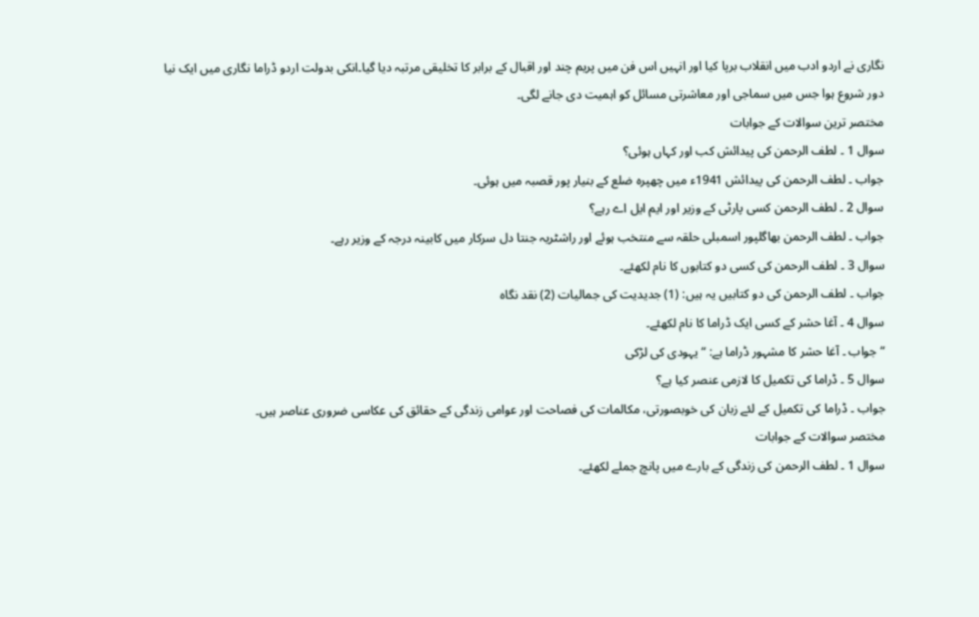نگاری نے اردو ادب میں انقلاب برپا کیا اور انہیں اس فن میں پریم چند اور اقبال کے برابر کا تخلیقی مرتبہ دیا گیا۔انکی بدولت اردو ڈراما نگاری میں ایک نیا دور شروع ہوا جس میں سماجی اور معاشرتی مسائل کو اہمیت دی جانے لگی۔
مختصر ترین سوالات کے جوابات
سوال 1 ۔ لطف الرحمن کی پیدائش کب اور کہاں ہوئی؟
جواب ۔ لطف الرحمن کی پیدائش 1941ء میں چھپرہ ضلع کے بنیار پور قصبہ میں ہوئی۔
سوال 2 ۔ لطف الرحمن کسی پارٹی کے وزیر اور ایم ایل اے رہے؟
جواب ۔ لطف الرحمن بھاگلپور اسمبلی حلقہ سے منتخب ہوئے اور راشٹریہ جنتا دل سرکار میں کابینہ درجہ کے وزیر رہے۔
سوال 3 ۔ لطف الرحمن کی کسی دو کتابوں کا نام لکھئے۔
جواب ۔ لطف الرحمن کی دو کتابیں یہ ہیں: (1) جدیدیت کی جمالیات (2) نقد نگاہ
سوال 4 ۔ آغا حشر کے کسی ایک ڈراما کا نام لکھئے۔
“جواب ۔ آغا حشر کا مشہور ڈراما ہے: “یہودی کی لڑکی
سوال 5 ۔ ڈراما کی تکمیل کا لازمی عنصر کیا ہے؟
جواب ۔ ڈراما کی تکمیل کے لئے زبان کی خوبصورتی، مکالمات کی فصاحت اور عوامی زندگی کے حقائق کی عکاسی ضروری عناصر ہیں۔
مختصر سوالات کے جوابات
سوال 1 ۔ لطف الرحمن کی زندگی کے بارے میں پانچ جملے لکھئے۔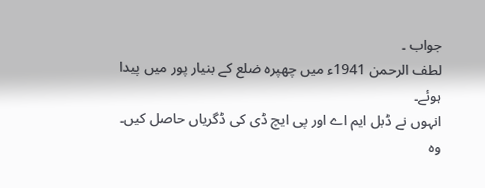جواب ۔
لطف الرحمن 1941ء میں چھپرہ ضلع کے بنیار پور میں پیدا ہوئے۔
انہوں نے ڈبل ایم اے اور پی ایچ ڈی کی ڈگریاں حاصل کیں۔
وہ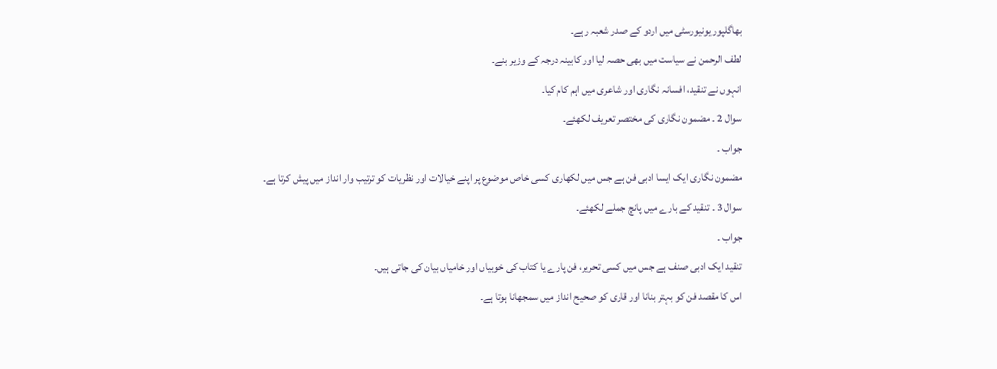بھاگلپور یونیورسٹی میں اردو کے صدر شعبہ رہے۔
لطف الرحمن نے سیاست میں بھی حصہ لیا اور کابینہ درجہ کے وزیر بنے۔
انہوں نے تنقید، افسانہ نگاری اور شاعری میں اہم کام کیا۔
سوال 2 ۔ مضمون نگاری کی مختصر تعریف لکھئے۔
جواب ۔
مضمون نگاری ایک ایسا ادبی فن ہے جس میں لکھاری کسی خاص موضوع پر اپنے خیالات اور نظریات کو ترتیب وار انداز میں پیش کرتا ہے۔
سوال 3 ۔ تنقید کے بارے میں پانچ جملے لکھئے۔
جواب ۔
تنقید ایک ادبی صنف ہے جس میں کسی تحریر، فن پارے یا کتاب کی خوبیاں اور خامیاں بیان کی جاتی ہیں۔
اس کا مقصد فن کو بہتر بنانا اور قاری کو صحیح انداز میں سمجھانا ہوتا ہے۔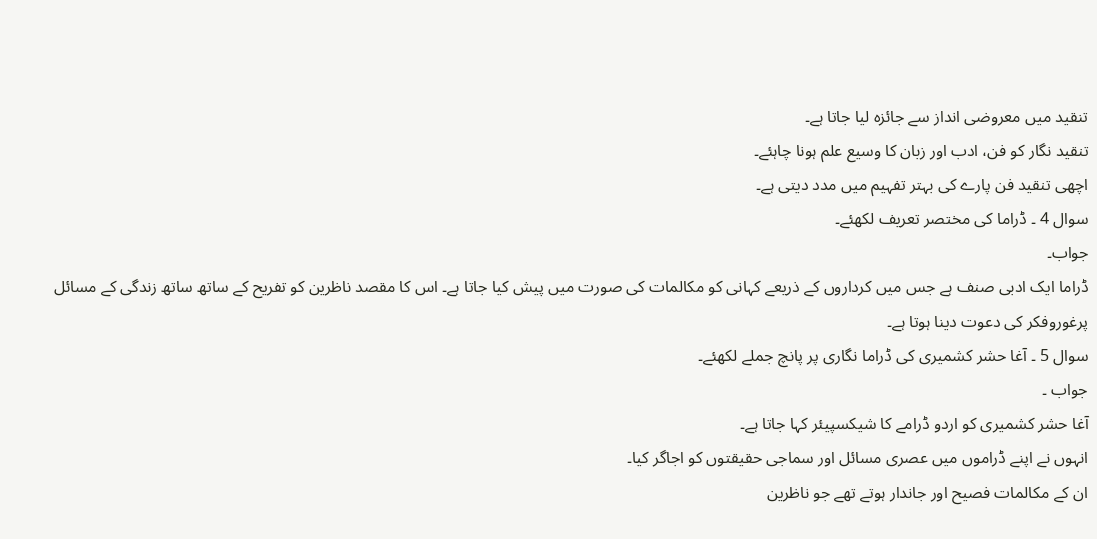تنقید میں معروضی انداز سے جائزہ لیا جاتا ہے۔
تنقید نگار کو فن، ادب اور زبان کا وسیع علم ہونا چاہئے۔
اچھی تنقید فن پارے کی بہتر تفہیم میں مدد دیتی ہے۔
سوال 4 ۔ ڈراما کی مختصر تعریف لکھئے۔
جواب۔
ڈراما ایک ادبی صنف ہے جس میں کرداروں کے ذریعے کہانی کو مکالمات کی صورت میں پیش کیا جاتا ہے۔ اس کا مقصد ناظرین کو تفریح کے ساتھ ساتھ زندگی کے مسائل پرغوروفکر کی دعوت دینا ہوتا ہے۔
سوال 5 ۔ آغا حشر کشمیری کی ڈراما نگاری پر پانچ جملے لکھئے۔
جواب ۔
آغا حشر کشمیری کو اردو ڈرامے کا شیکسپیئر کہا جاتا ہے۔
انہوں نے اپنے ڈراموں میں عصری مسائل اور سماجی حقیقتوں کو اجاگر کیا۔
ان کے مکالمات فصیح اور جاندار ہوتے تھے جو ناظرین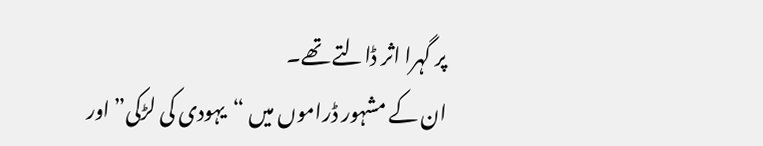پر گہرا اثر ڈالتے تھے۔
ان کے مشہور ڈراموں میں “یہودی کی لڑکی” اور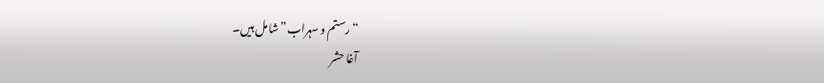“رستم و سہراب” شامل ہیں۔
آغا حشر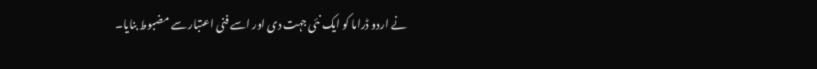نے اردو ڈراما کو ایک نئی جہت دی اور اسے فنی اعتبار سے مضبوط بنایا۔